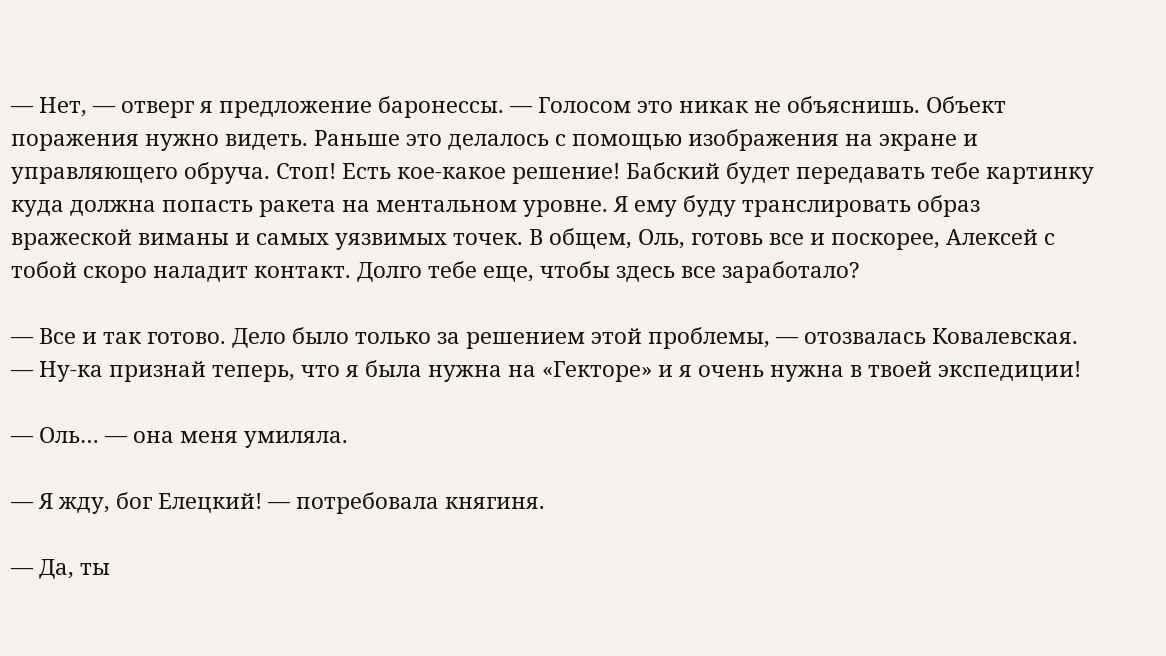— Нет, — отверг я предложение баронессы. — Голосом это никак не объяснишь. Объект поражения нужно видеть. Раньше это делалось с помощью изображения на экране и управляющего обруча. Стоп! Есть кое-какое решение! Бабский будет передавать тебе картинку куда должна попасть ракета на ментальном уровне. Я ему буду транслировать образ вражеской виманы и самых уязвимых точек. В общем, Оль, готовь все и поскорее, Алексей с тобой скоро наладит контакт. Долго тебе еще, чтобы здесь все заработало?

— Все и так готово. Дело было только за решением этой проблемы, — отозвалась Ковалевская. — Ну-ка признай теперь, что я была нужна на «Гекторе» и я очень нужна в твоей экспедиции!

— Оль… — она меня умиляла.

— Я жду, бог Елецкий! — потребовала княгиня.

— Да, ты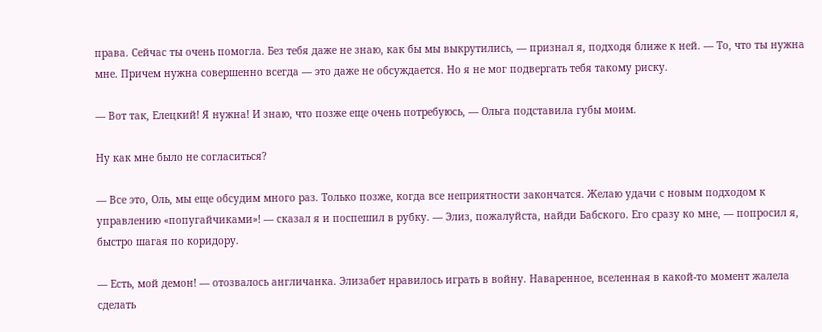права. Сейчас ты очень помогла. Без тебя даже не знаю, как бы мы выкрутились, — признал я, подходя ближе к ней. — То, что ты нужна мне. Причем нужна совершенно всегда — это даже не обсуждается. Но я не мог подвергать тебя такому риску.

— Вот так, Елецкий! Я нужна! И знаю, что позже еще очень потребуюсь, — Ольга подставила губы моим.

Ну как мне было не согласиться?

— Все это, Оль, мы еще обсудим много раз. Только позже, когда все неприятности закончатся. Желаю удачи с новым подходом к управлению «попугайчиками»! — сказал я и поспешил в рубку. — Элиз, пожалуйста, найди Бабского. Его сразу ко мне, — попросил я, быстро шагая по коридору.

— Есть, мой демон! — отозвалось англичанка. Элизабет нравилось играть в войну. Наваренное, вселенная в какой-то момент жалела сделать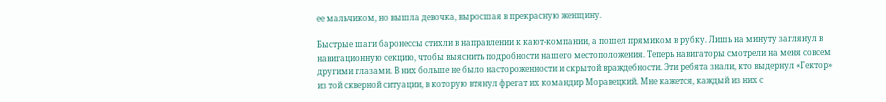ее мальчиком, но вышла девочка, выросшая в прекрасную женщину.

Быстрые шаги баронессы стихли в направлении к кают-компании, а пошел прямиком в рубку. Лишь на минуту заглянул в навигационную секцию, чтобы выяснить подробности нашего местоположения. Теперь навигаторы смотрели на меня совсем другими глазами. В них больше не было настороженности и скрытой враждебности. Эти ребята знали, кто выдернул «Гектор» из той скверной ситуации, в которую втянул фрегат их командир Моравецкий. Мне кажется, каждый из них с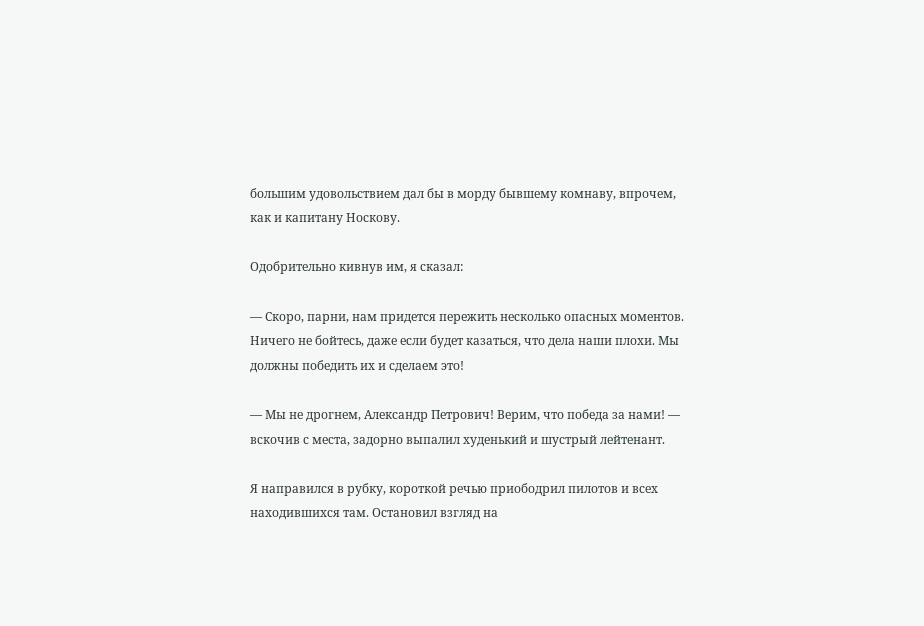большим удовольствием дал бы в морду бывшему комнаву, впрочем, как и капитану Носкову.

Одобрительно кивнув им, я сказал:

— Скоро, парни, нам придется пережить несколько опасных моментов. Ничего не бойтесь, даже если будет казаться, что дела наши плохи. Мы должны победить их и сделаем это!

— Мы не дрогнем, Александр Петрович! Верим, что победа за нами! — вскочив с места, задорно выпалил худенький и шустрый лейтенант.

Я направился в рубку, короткой речью приободрил пилотов и всех находившихся там. Остановил взгляд на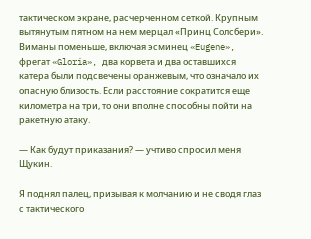тактическом экране, расчерченном сеткой. Крупным вытянутым пятном на нем мерцал «Принц Солсбери». Виманы поменьше, включая эсминец «Eugene», фрегат «Gloria», два корвета и два оставшихся катера были подсвечены оранжевым, что означало их опасную близость. Если расстояние сократится еще километра на три, то они вполне способны пойти на ракетную атаку.

— Как будут приказания? — учтиво спросил меня Щукин.

Я поднял палец, призывая к молчанию и не сводя глаз с тактического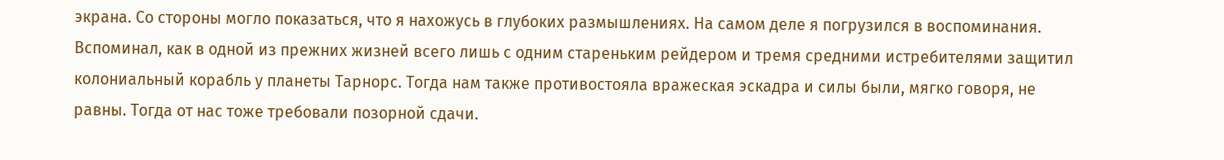экрана. Со стороны могло показаться, что я нахожусь в глубоких размышлениях. На самом деле я погрузился в воспоминания. Вспоминал, как в одной из прежних жизней всего лишь с одним стареньким рейдером и тремя средними истребителями защитил колониальный корабль у планеты Тарнорс. Тогда нам также противостояла вражеская эскадра и силы были, мягко говоря, не равны. Тогда от нас тоже требовали позорной сдачи.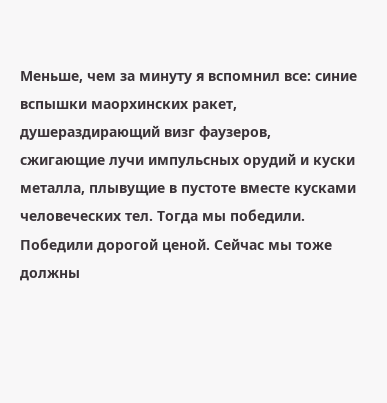Меньше, чем за минуту я вспомнил все: синие вспышки маорхинских ракет, душераздирающий визг фаузеров, сжигающие лучи импульсных орудий и куски металла, плывущие в пустоте вместе кусками человеческих тел. Тогда мы победили. Победили дорогой ценой. Сейчас мы тоже должны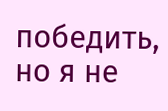победить, но я не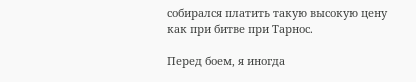собирался платить такую высокую цену как при битве при Тарнос.

Перед боем, я иногда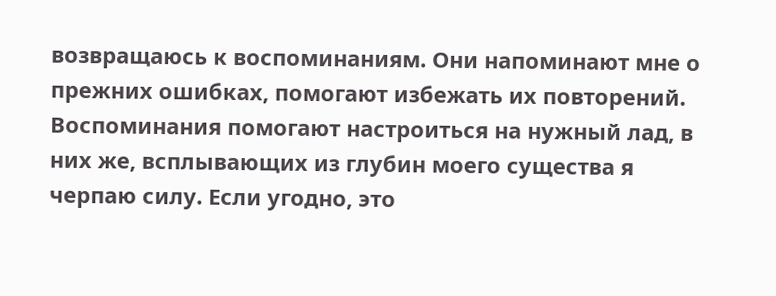возвращаюсь к воспоминаниям. Они напоминают мне о прежних ошибках, помогают избежать их повторений. Воспоминания помогают настроиться на нужный лад, в них же, всплывающих из глубин моего существа я черпаю силу. Если угодно, это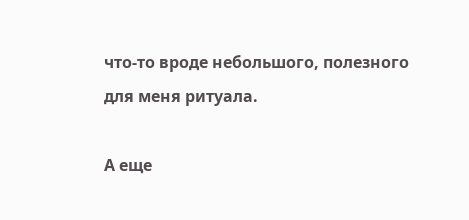что-то вроде небольшого, полезного для меня ритуала.

А еще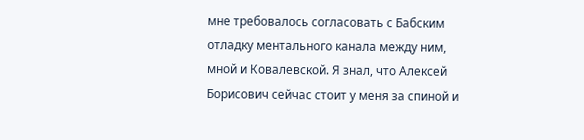мне требовалось согласовать с Бабским отладку ментального канала между ним, мной и Ковалевской. Я знал, что Алексей Борисович сейчас стоит у меня за спиной и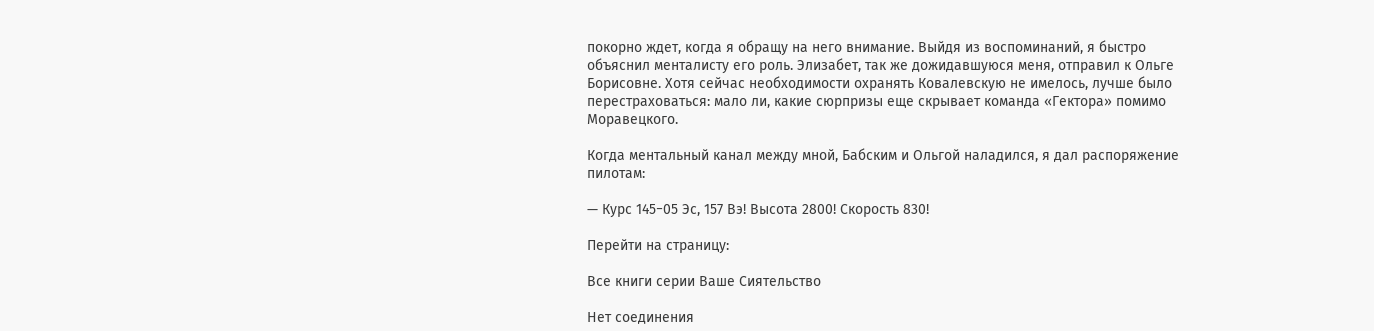покорно ждет, когда я обращу на него внимание. Выйдя из воспоминаний, я быстро объяснил менталисту его роль. Элизабет, так же дожидавшуюся меня, отправил к Ольге Борисовне. Хотя сейчас необходимости охранять Ковалевскую не имелось, лучше было перестраховаться: мало ли, какие сюрпризы еще скрывает команда «Гектора» помимо Моравецкого.

Когда ментальный канал между мной, Бабским и Ольгой наладился, я дал распоряжение пилотам:

— Курс 145−05 Эс, 157 Вэ! Высота 2800! Скорость 830!

Перейти на страницу:

Все книги серии Ваше Сиятельство

Нет соединения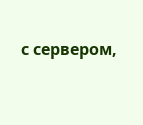с сервером,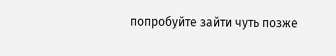попробуйте зайти чуть позже